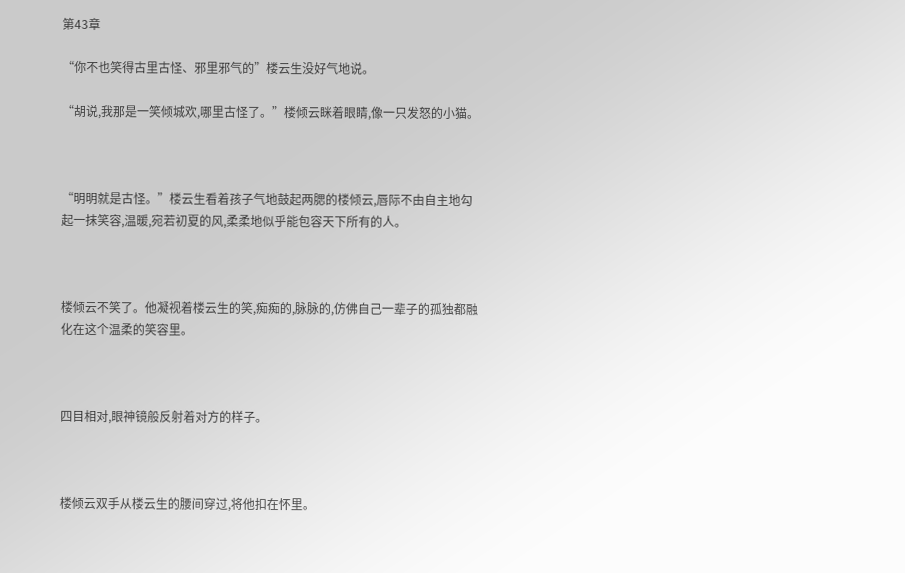第43章

“你不也笑得古里古怪、邪里邪气的”楼云生没好气地说。

“胡说,我那是一笑倾城欢,哪里古怪了。”楼倾云眯着眼睛,像一只发怒的小猫。



“明明就是古怪。”楼云生看着孩子气地鼓起两腮的楼倾云,唇际不由自主地勾起一抹笑容,温暖,宛若初夏的风,柔柔地似乎能包容天下所有的人。



楼倾云不笑了。他凝视着楼云生的笑,痴痴的,脉脉的,仿佛自己一辈子的孤独都融化在这个温柔的笑容里。



四目相对,眼神镜般反射着对方的样子。



楼倾云双手从楼云生的腰间穿过,将他扣在怀里。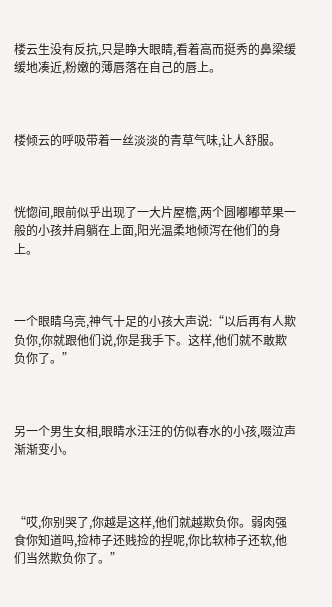楼云生没有反抗,只是睁大眼睛,看着高而挺秀的鼻梁缓缓地凑近,粉嫩的薄唇落在自己的唇上。



楼倾云的呼吸带着一丝淡淡的青草气味,让人舒服。



恍惚间,眼前似乎出现了一大片屋檐,两个圆嘟嘟苹果一般的小孩并肩躺在上面,阳光温柔地倾泻在他们的身上。



一个眼睛乌亮,神气十足的小孩大声说:“以后再有人欺负你,你就跟他们说,你是我手下。这样,他们就不敢欺负你了。”



另一个男生女相,眼睛水汪汪的仿似春水的小孩,啜泣声渐渐变小。



“哎,你别哭了,你越是这样,他们就越欺负你。弱肉强食你知道吗,捡柿子还贱捡的捏呢,你比软柿子还软,他们当然欺负你了。”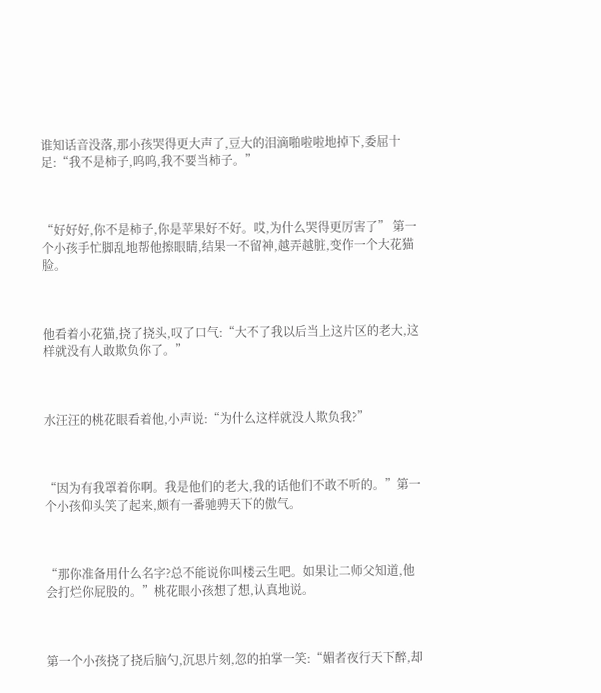谁知话音没落,那小孩哭得更大声了,豆大的泪滴啪啦啦地掉下,委屈十足:“我不是柿子,呜呜,我不要当柿子。”



“好好好,你不是柿子,你是苹果好不好。哎,为什么哭得更厉害了” 第一个小孩手忙脚乱地帮他擦眼睛,结果一不留神,越弄越脏,变作一个大花猫脸。



他看着小花猫,挠了挠头,叹了口气:“大不了我以后当上这片区的老大,这样就没有人敢欺负你了。”



水汪汪的桃花眼看着他,小声说:“为什么这样就没人欺负我?”



“因为有我罩着你啊。我是他们的老大,我的话他们不敢不听的。”第一个小孩仰头笑了起来,颇有一番驰骋天下的傲气。



“那你准备用什么名字?总不能说你叫楼云生吧。如果让二师父知道,他会打烂你屁股的。”桃花眼小孩想了想,认真地说。



第一个小孩挠了挠后脑勺,沉思片刻,忽的拍掌一笑:“媚者夜行天下醉,却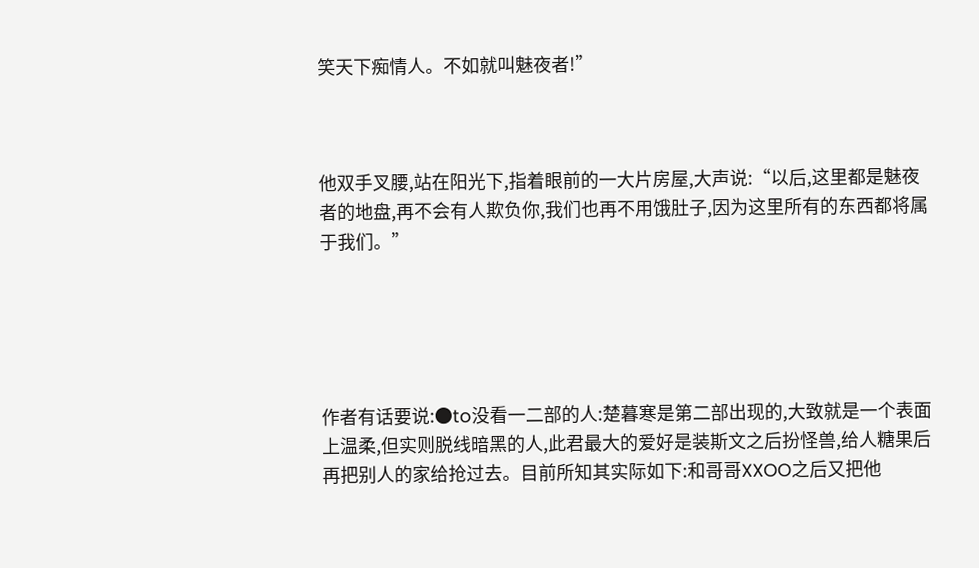笑天下痴情人。不如就叫魅夜者!”



他双手叉腰,站在阳光下,指着眼前的一大片房屋,大声说:“以后,这里都是魅夜者的地盘,再不会有人欺负你,我们也再不用饿肚子,因为这里所有的东西都将属于我们。”





作者有话要说:●to没看一二部的人:楚暮寒是第二部出现的,大致就是一个表面上温柔,但实则脱线暗黑的人,此君最大的爱好是装斯文之后扮怪兽,给人糖果后再把别人的家给抢过去。目前所知其实际如下:和哥哥XXOO之后又把他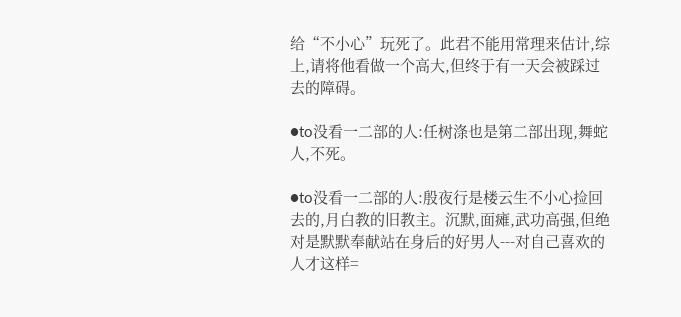给“不小心”玩死了。此君不能用常理来估计,综上,请将他看做一个高大,但终于有一天会被踩过去的障碍。

●to没看一二部的人:任树涤也是第二部出现,舞蛇人,不死。

●to没看一二部的人:殷夜行是楼云生不小心捡回去的,月白教的旧教主。沉默,面瘫,武功高强,但绝对是默默奉献站在身后的好男人---对自己喜欢的人才这样=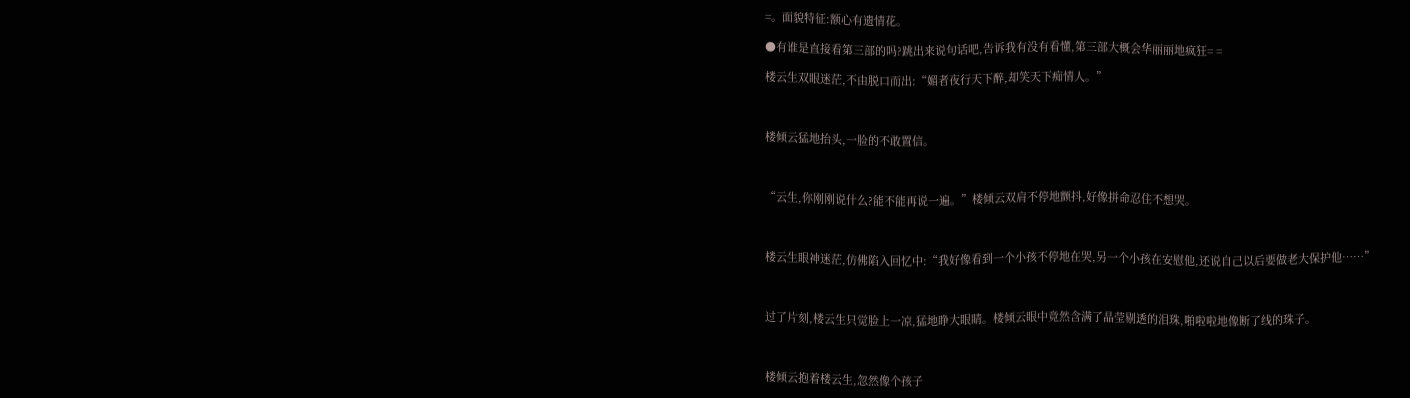=。面貌特征:额心有遗情花。

●有谁是直接看第三部的吗?跳出来说句话吧,告诉我有没有看懂,第三部大概会华丽丽地疯狂= =

楼云生双眼迷茫,不由脱口而出:“媚者夜行天下醉,却笑天下痴情人。”



楼倾云猛地抬头,一脸的不敢置信。



“云生,你刚刚说什么?能不能再说一遍。”楼倾云双肩不停地颤抖,好像拼命忍住不想哭。



楼云生眼神迷茫,仿佛陷入回忆中:“我好像看到一个小孩不停地在哭,另一个小孩在安慰他,还说自己以后要做老大保护他……”



过了片刻,楼云生只觉脸上一凉,猛地睁大眼睛。楼倾云眼中竟然含满了晶莹剔透的泪珠,啪啦啦地像断了线的珠子。



楼倾云抱着楼云生,忽然像个孩子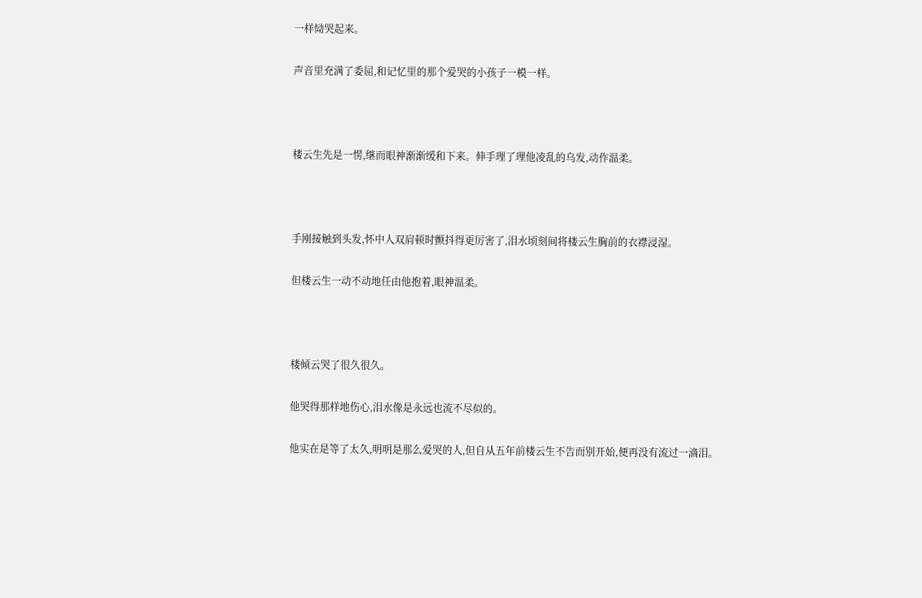一样恸哭起来。

声音里充满了委屈,和记忆里的那个爱哭的小孩子一模一样。



楼云生先是一愣,继而眼神渐渐缓和下来。伸手理了理他凌乱的乌发,动作温柔。



手刚接触到头发,怀中人双肩顿时颤抖得更厉害了,泪水顷刻间将楼云生胸前的衣襟浸湿。

但楼云生一动不动地任由他抱着,眼神温柔。



楼倾云哭了很久很久。

他哭得那样地伤心,泪水像是永远也流不尽似的。

他实在是等了太久,明明是那么爱哭的人,但自从五年前楼云生不告而别开始,便再没有流过一滴泪。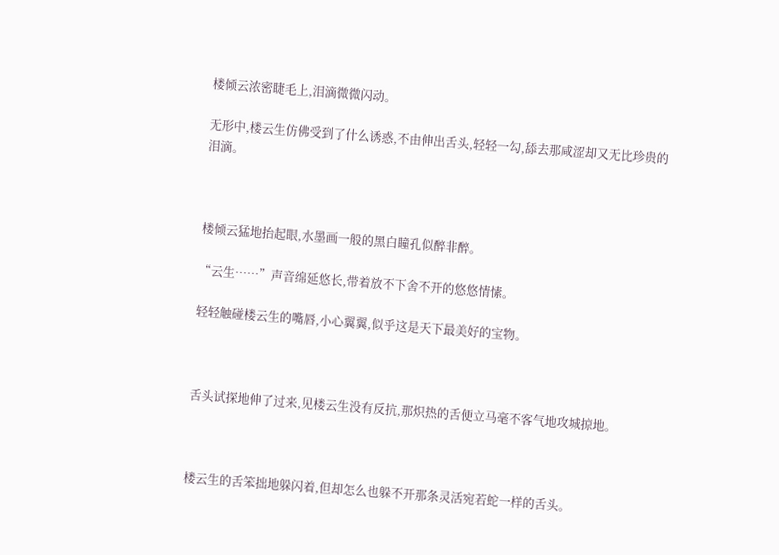楼倾云浓密睫毛上,泪滴微微闪动。

无形中,楼云生仿佛受到了什么诱惑,不由伸出舌头,轻轻一勾,舔去那咸涩却又无比珍贵的泪滴。



楼倾云猛地抬起眼,水墨画一般的黑白瞳孔似醉非醉。

“云生……”声音绵延悠长,带着放不下舍不开的悠悠情愫。

轻轻触碰楼云生的嘴唇,小心翼翼,似乎这是天下最美好的宝物。



舌头试探地伸了过来,见楼云生没有反抗,那炽热的舌便立马毫不客气地攻城掠地。



楼云生的舌笨拙地躲闪着,但却怎么也躲不开那条灵活宛若蛇一样的舌头。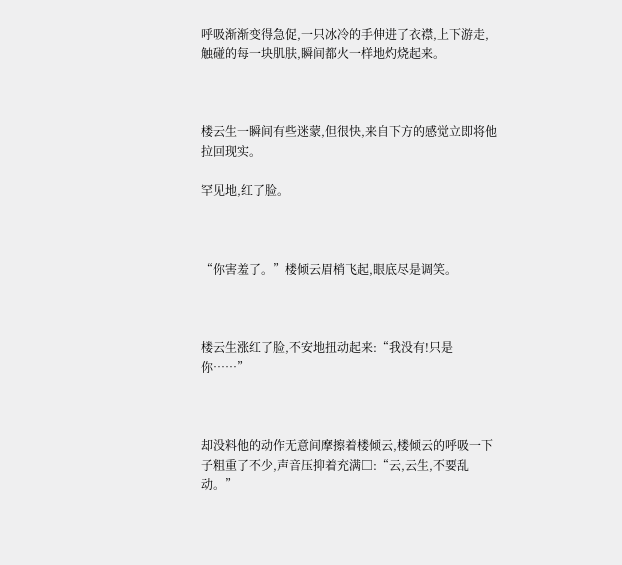呼吸渐渐变得急促,一只冰冷的手伸进了衣襟,上下游走,触碰的每一块肌肤,瞬间都火一样地灼烧起来。



楼云生一瞬间有些迷蒙,但很快,来自下方的感觉立即将他拉回现实。

罕见地,红了脸。



“你害羞了。”楼倾云眉梢飞起,眼底尽是调笑。



楼云生涨红了脸,不安地扭动起来:“我没有!只是你……”



却没料他的动作无意间摩擦着楼倾云,楼倾云的呼吸一下子粗重了不少,声音压抑着充满□:“云,云生,不要乱动。”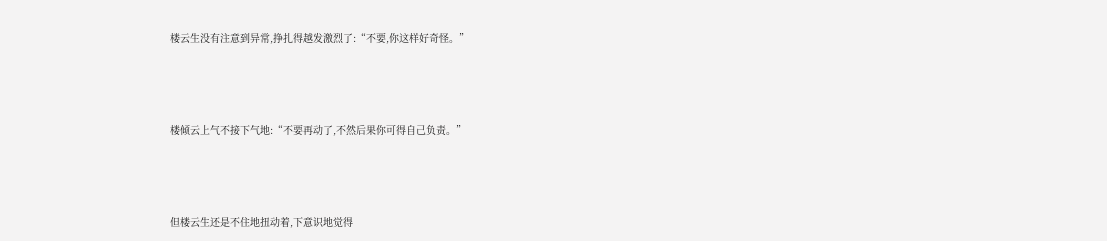楼云生没有注意到异常,挣扎得越发激烈了:“不要,你这样好奇怪。”



楼倾云上气不接下气地:“不要再动了,不然后果你可得自己负责。”



但楼云生还是不住地扭动着,下意识地觉得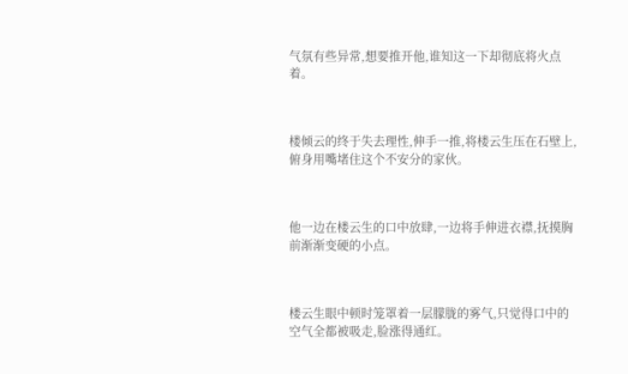气氛有些异常,想要推开他,谁知这一下却彻底将火点着。



楼倾云的终于失去理性,伸手一推,将楼云生压在石壁上,俯身用嘴堵住这个不安分的家伙。



他一边在楼云生的口中放肆,一边将手伸进衣襟,抚摸胸前渐渐变硬的小点。



楼云生眼中顿时笼罩着一层朦胧的雾气,只觉得口中的空气全都被吸走,脸涨得通红。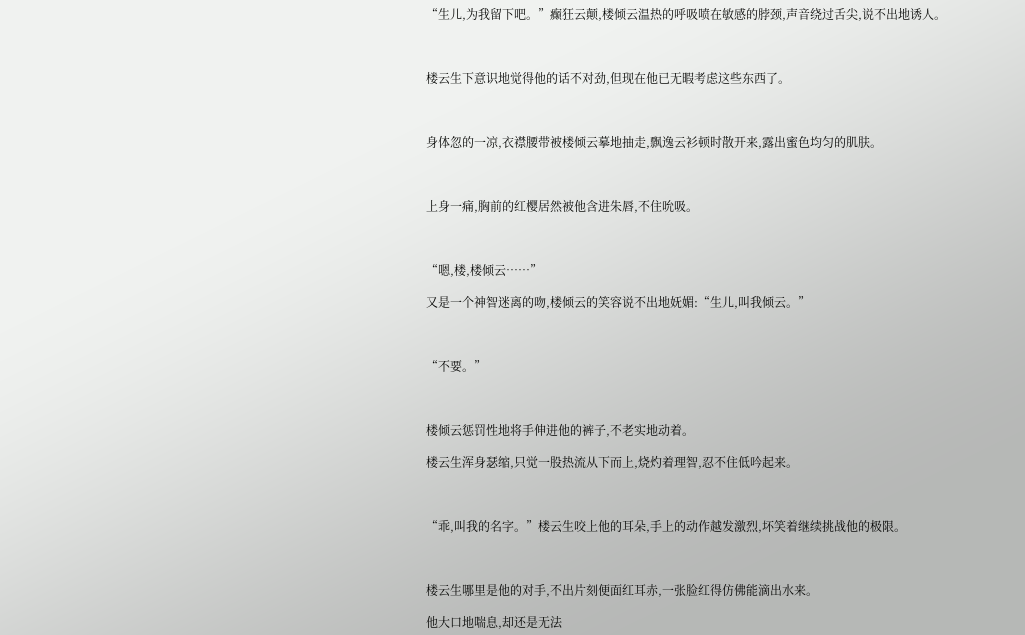“生儿,为我留下吧。”癫狂云颠,楼倾云温热的呼吸喷在敏感的脖颈,声音绕过舌尖,说不出地诱人。



楼云生下意识地觉得他的话不对劲,但现在他已无暇考虑这些东西了。



身体忽的一凉,衣襟腰带被楼倾云摹地抽走,飘逸云衫顿时散开来,露出蜜色均匀的肌肤。



上身一痛,胸前的红樱居然被他含进朱唇,不住吮吸。



“嗯,楼,楼倾云……”

又是一个神智迷离的吻,楼倾云的笑容说不出地妩媚:“生儿,叫我倾云。”



“不要。”



楼倾云惩罚性地将手伸进他的裤子,不老实地动着。

楼云生浑身瑟缩,只觉一股热流从下而上,烧灼着理智,忍不住低吟起来。



“乖,叫我的名字。”楼云生咬上他的耳朵,手上的动作越发激烈,坏笑着继续挑战他的极限。



楼云生哪里是他的对手,不出片刻便面红耳赤,一张脸红得仿佛能滴出水来。

他大口地喘息,却还是无法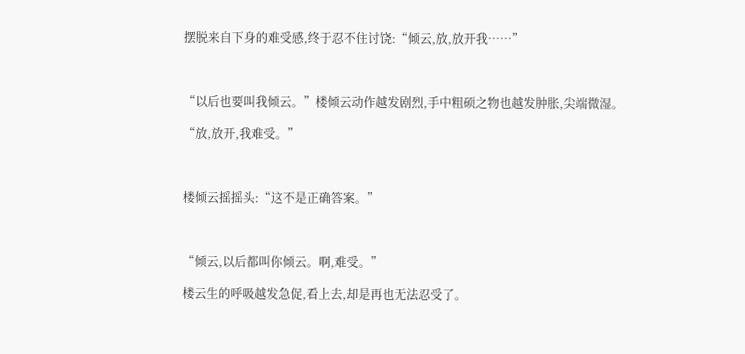摆脱来自下身的难受感,终于忍不住讨饶:“倾云,放,放开我……”



“以后也要叫我倾云。”楼倾云动作越发剧烈,手中粗硕之物也越发肿胀,尖端微湿。

“放,放开,我难受。”



楼倾云摇摇头:“这不是正确答案。”



“倾云,以后都叫你倾云。啊,难受。”

楼云生的呼吸越发急促,看上去,却是再也无法忍受了。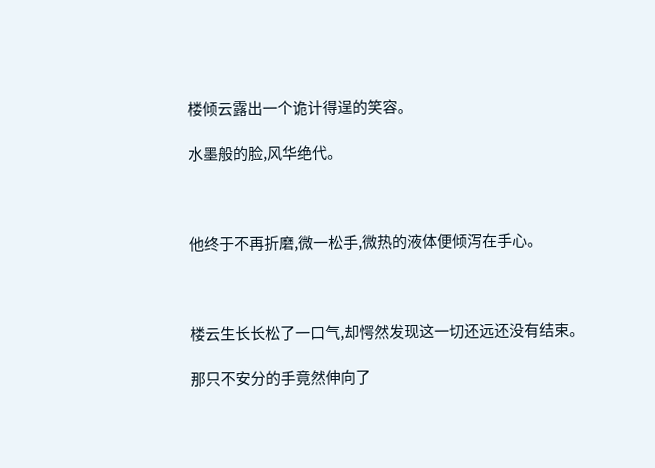楼倾云露出一个诡计得逞的笑容。

水墨般的脸,风华绝代。



他终于不再折磨,微一松手,微热的液体便倾泻在手心。



楼云生长长松了一口气,却愕然发现这一切还远还没有结束。

那只不安分的手竟然伸向了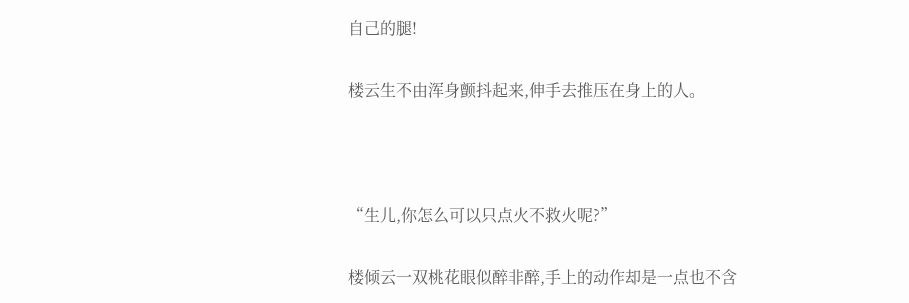自己的腿!

楼云生不由浑身颤抖起来,伸手去推压在身上的人。



“生儿,你怎么可以只点火不救火呢?”

楼倾云一双桃花眼似醉非醉,手上的动作却是一点也不含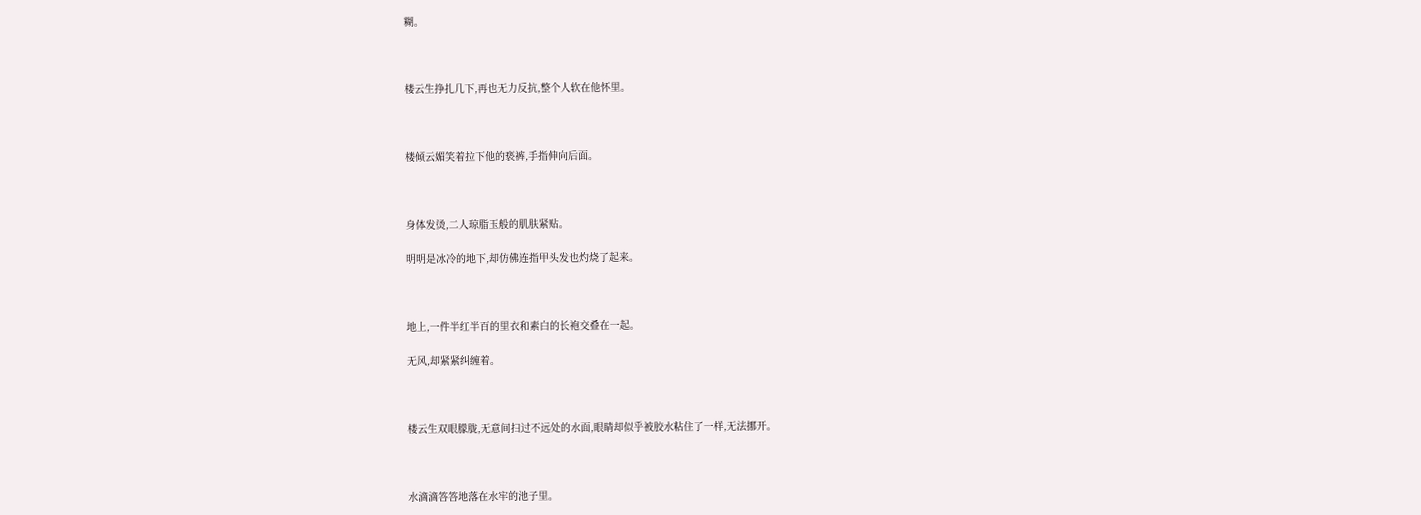糊。



楼云生挣扎几下,再也无力反抗,整个人软在他怀里。



楼倾云媚笑着拉下他的亵裤,手指伸向后面。



身体发烫,二人琼脂玉般的肌肤紧贴。

明明是冰冷的地下,却仿佛连指甲头发也灼烧了起来。



地上,一件半红半百的里衣和素白的长袍交叠在一起。

无风,却紧紧纠缠着。



楼云生双眼朦胧,无意间扫过不远处的水面,眼睛却似乎被胶水粘住了一样,无法挪开。



水滴滴答答地落在水牢的池子里。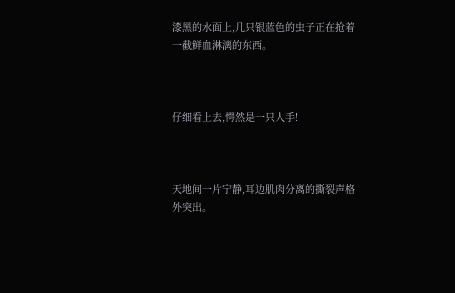漆黑的水面上,几只银蓝色的虫子正在抢着一截鲜血淋漓的东西。



仔细看上去,愕然是一只人手!



天地间一片宁静,耳边肌肉分离的撕裂声格外突出。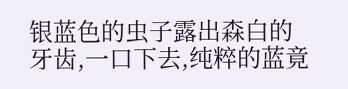银蓝色的虫子露出森白的牙齿,一口下去,纯粹的蓝竟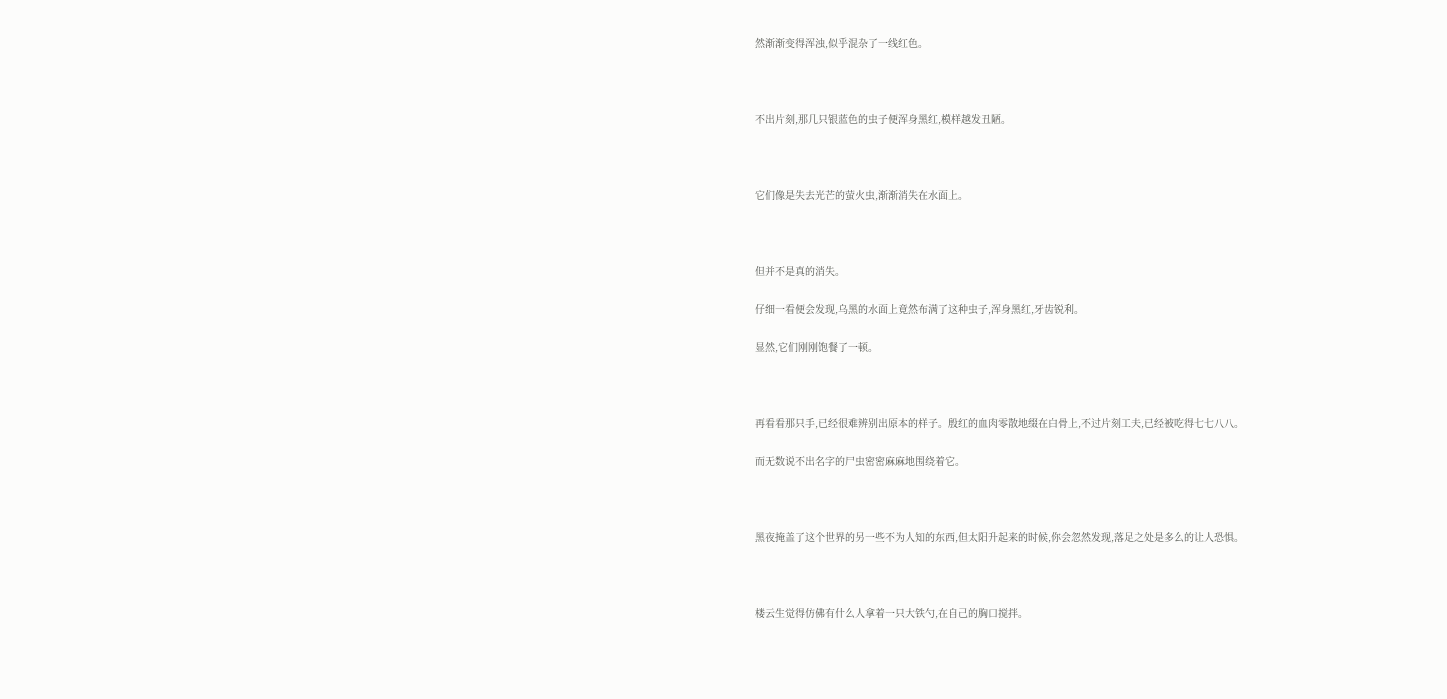然渐渐变得浑浊,似乎混杂了一线红色。



不出片刻,那几只银蓝色的虫子便浑身黑红,模样越发丑陋。



它们像是失去光芒的萤火虫,渐渐消失在水面上。



但并不是真的消失。

仔细一看便会发现,乌黑的水面上竟然布满了这种虫子,浑身黑红,牙齿锐利。

显然,它们刚刚饱餐了一顿。



再看看那只手,已经很难辨别出原本的样子。殷红的血肉零散地缀在白骨上,不过片刻工夫,已经被吃得七七八八。

而无数说不出名字的尸虫密密麻麻地围绕着它。



黑夜掩盖了这个世界的另一些不为人知的东西,但太阳升起来的时候,你会忽然发现,落足之处是多么的让人恐惧。



楼云生觉得仿佛有什么人拿着一只大铁勺,在自己的胸口搅拌。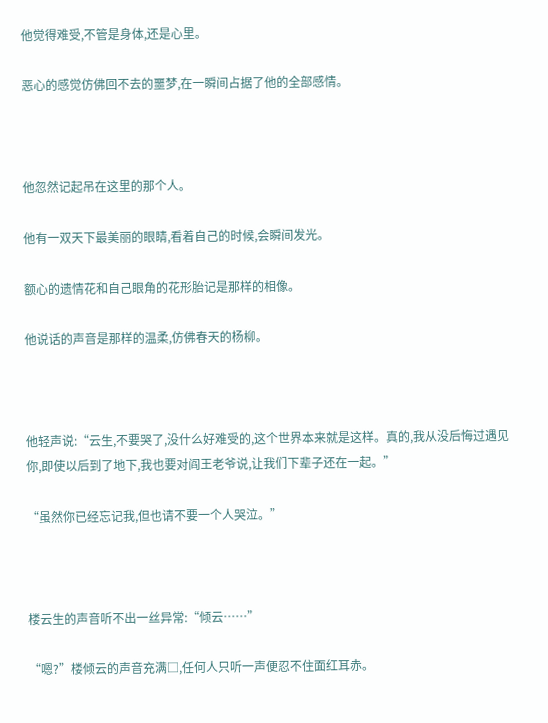他觉得难受,不管是身体,还是心里。

恶心的感觉仿佛回不去的噩梦,在一瞬间占据了他的全部感情。



他忽然记起吊在这里的那个人。

他有一双天下最美丽的眼睛,看着自己的时候,会瞬间发光。

额心的遗情花和自己眼角的花形胎记是那样的相像。

他说话的声音是那样的温柔,仿佛春天的杨柳。



他轻声说:“云生,不要哭了,没什么好难受的,这个世界本来就是这样。真的,我从没后悔过遇见你,即使以后到了地下,我也要对阎王老爷说,让我们下辈子还在一起。”

“虽然你已经忘记我,但也请不要一个人哭泣。”



楼云生的声音听不出一丝异常:“倾云……”

“嗯?”楼倾云的声音充满□,任何人只听一声便忍不住面红耳赤。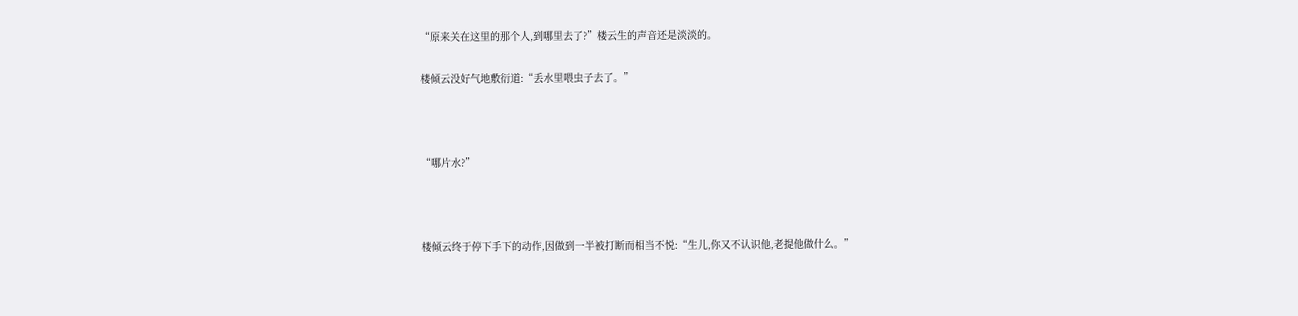“原来关在这里的那个人,到哪里去了?”楼云生的声音还是淡淡的。

楼倾云没好气地敷衍道:“丢水里喂虫子去了。”



“哪片水?”



楼倾云终于停下手下的动作,因做到一半被打断而相当不悦:“生儿,你又不认识他,老提他做什么。”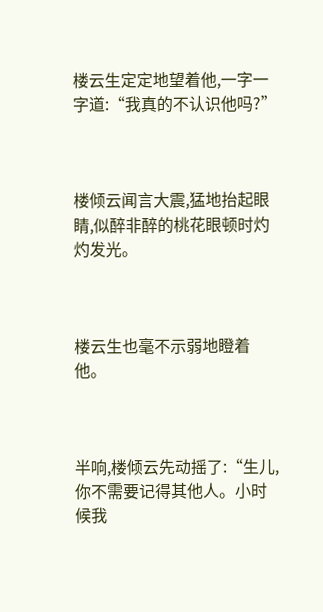楼云生定定地望着他,一字一字道:“我真的不认识他吗?”



楼倾云闻言大震,猛地抬起眼睛,似醉非醉的桃花眼顿时灼灼发光。



楼云生也毫不示弱地瞪着他。



半响,楼倾云先动摇了:“生儿,你不需要记得其他人。小时候我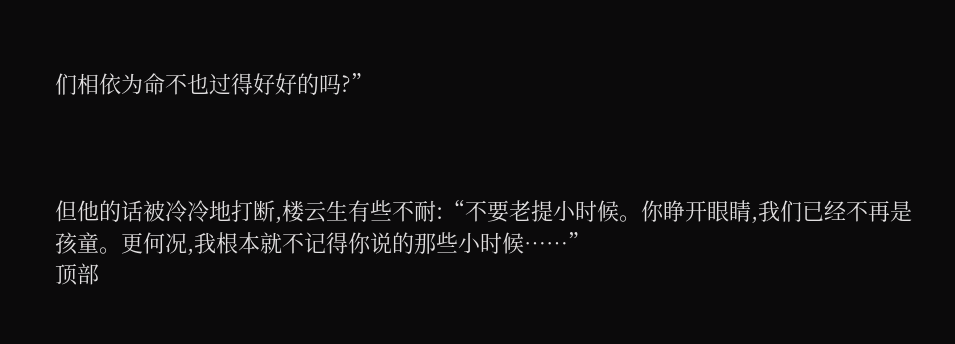们相依为命不也过得好好的吗?”



但他的话被冷冷地打断,楼云生有些不耐:“不要老提小时候。你睁开眼睛,我们已经不再是孩童。更何况,我根本就不记得你说的那些小时候……”
顶部